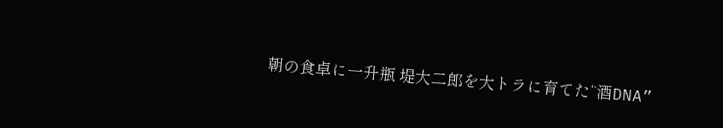朝の食卓に一升瓶 堤大二郎を大トラに育てた“酒DNA”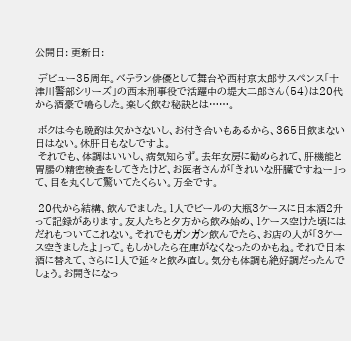公開日: 更新日:

 デビュー35周年。ベテラン俳優として舞台や西村京太郎サスペンス「十津川警部シリーズ」の西本刑事役で活躍中の堤大二郎さん(54)は20代から酒豪で鳴らした。楽しく飲む秘訣とは……。

 ボクは今も晩酌は欠かさないし、お付き合いもあるから、365日飲まない日はない。休肝日もなしですよ。
 それでも、体調はいいし、病気知らず。去年女房に勧められて、肝機能と胃腸の精密検査をしてきたけど、お医者さんが「きれいな肝臓ですねー」って、目を丸くして驚いてたくらい。万全です。

 20代から結構、飲んでました。1人でビールの大瓶3ケースに日本酒2升って記録があります。友人たちと夕方から飲み始め、1ケース空けた頃にはだれもついてこれない。それでもガンガン飲んでたら、お店の人が「3ケース空きましたよ」って。もしかしたら在庫がなくなったのかもね。それで日本酒に替えて、さらに1人で延々と飲み直し。気分も体調も絶好調だったんでしょう。お開きになっ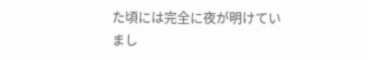た頃には完全に夜が明けていまし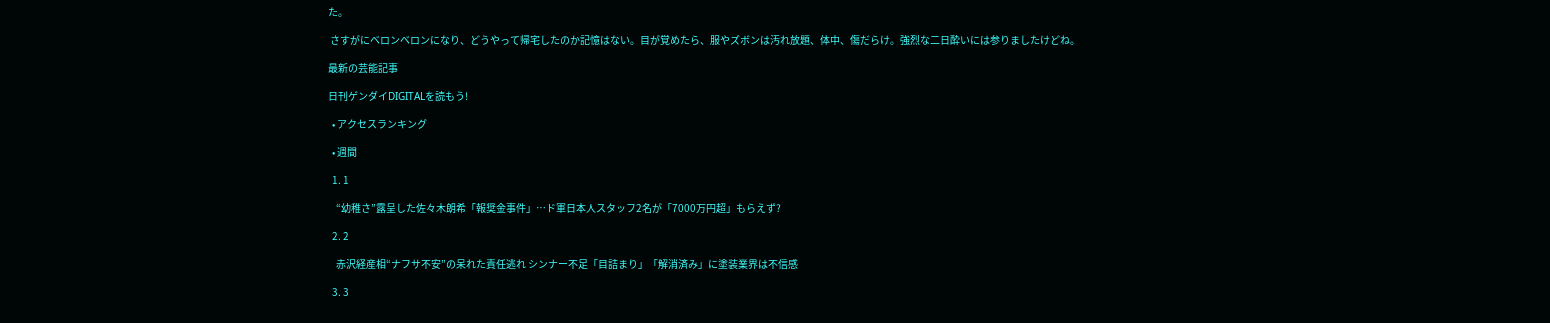た。

 さすがにベロンベロンになり、どうやって帰宅したのか記憶はない。目が覚めたら、服やズボンは汚れ放題、体中、傷だらけ。強烈な二日酔いには参りましたけどね。

最新の芸能記事

日刊ゲンダイDIGITALを読もう!

  • アクセスランキング

  • 週間

  1. 1

    “幼稚さ”露呈した佐々木朗希「報奨金事件」…ド軍日本人スタッフ2名が「7000万円超」もらえず?

  2. 2

    赤沢経産相“ナフサ不安”の呆れた責任逃れ シンナー不足「目詰まり」「解消済み」に塗装業界は不信感

  3. 3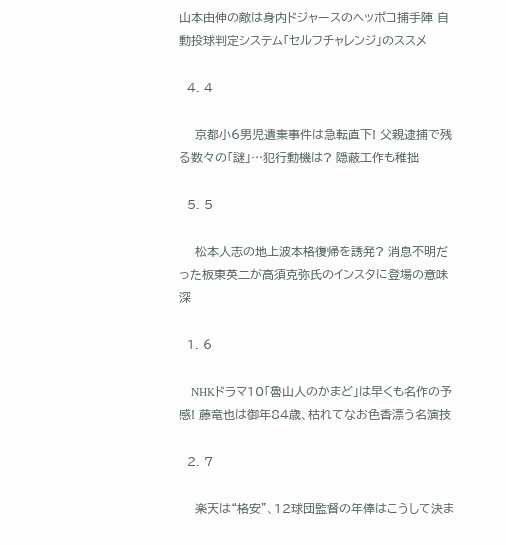山本由伸の敵は身内ドジャースのヘッポコ捕手陣 自動投球判定システム「セルフチャレンジ」のススメ

  4. 4

    京都小6男児遺棄事件は急転直下! 父親逮捕で残る数々の「謎」…犯行動機は? 隠蔽工作も稚拙

  5. 5

    松本人志の地上波本格復帰を誘発? 消息不明だった板東英二が高須克弥氏のインスタに登場の意味深

  1. 6

    NHKドラマ10「魯山人のかまど」は早くも名作の予感! 藤竜也は御年84歳、枯れてなお色香漂う名演技

  2. 7

    楽天は“格安”、12球団監督の年俸はこうして決ま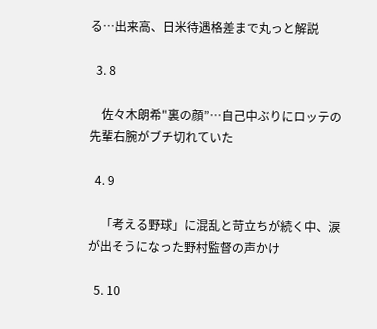る…出来高、日米待遇格差まで丸っと解説

  3. 8

    佐々木朗希"裏の顔”…自己中ぶりにロッテの先輩右腕がブチ切れていた

  4. 9

    「考える野球」に混乱と苛立ちが続く中、涙が出そうになった野村監督の声かけ

  5. 10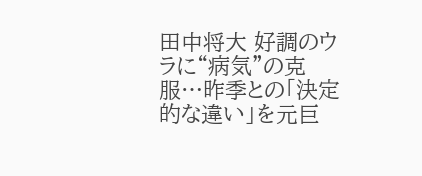田中将大 好調のウラに“病気”の克服…昨季との「決定的な違い」を元巨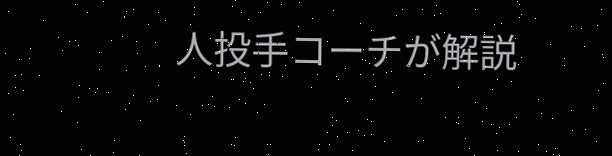人投手コーチが解説